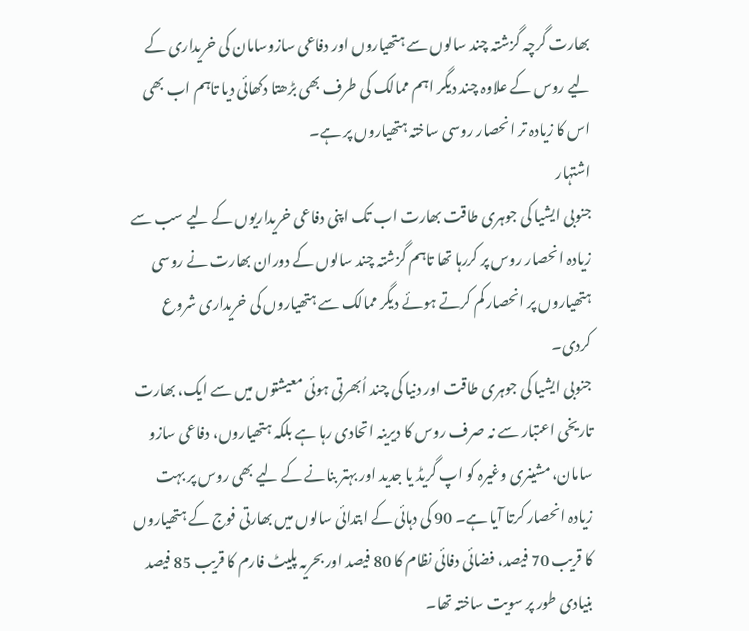بھارت گرچہ گزشتہ چند سالوں سے ہتھیاروں اور دفاعی سازوسامان کی خریداری کے لیے روس کے علاوہ چند دیگر اہم ممالک کی طرف بھی بڑھتا دکھائی دیا تاہم اب بھی اس کا زیادہ تر انحصار روسی ساختہ ہتھیاروں پر ہے۔
اشتہار
جنوبی ایشیا کی جوہری طاقت بھارت اب تک اپنی دفاعی خریداریوں کے لیے سب سے زیادہ انحصار روس پر کررہا تھا تاہم گزشتہ چند سالوں کے دوران بھارت نے روسی ہتھیاروں پر انحصار کم کرتے ہوئے دیگر ممالک سے ہتھیاروں کی خریداری شروع کردی۔
جنوبی ایشیا کی جوہری طاقت اور دنیا کی چند اُبھرتی ہوئی معیشتوں میں سے ایک، بھارت تاریخی اعتبار سے نہ صرف روس کا دیرینہ اتحادی رہا ہے بلکہ ہتھیاروں، دفاعی سازو سامان، مشینری وغیرہ کو اپ گریڈ یا جدید اور بہتر بنانے کے لیے بھی روس پر بہت زیادہ انحصار کرتا آیا ہے۔ 90 کی دہائی کے ابتدائی سالوں میں بھارتی فوج کے ہتھیاروں کا قریب 70 فیصد، فضائی دفائی نظام کا 80 فیصد اور بحریہ پلیٹ فارم کا قریب 85 فیصد بنیادی طور پر سویت ساختہ تھا۔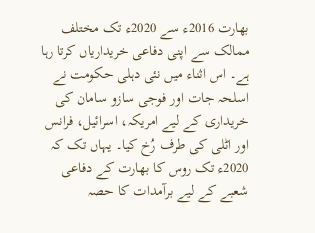بھارت 2016ء سے 2020ء تک مختلف ممالک سے اپنی دفاعی خریداریاں کرتا رہا ہے۔ اس اثناء میں نئی دہلی حکومت نے اسلحہ جات اور فوجی سازو سامان کی خریداری کے لیے امریکہ، اسرائیل، فرانس اور اٹلی کی طرف رُخ کیا۔ یہاں تک کہ 2020ء تک روس کا بھارت کے دفاعی شعبے کے لیے برآمدات کا حصہ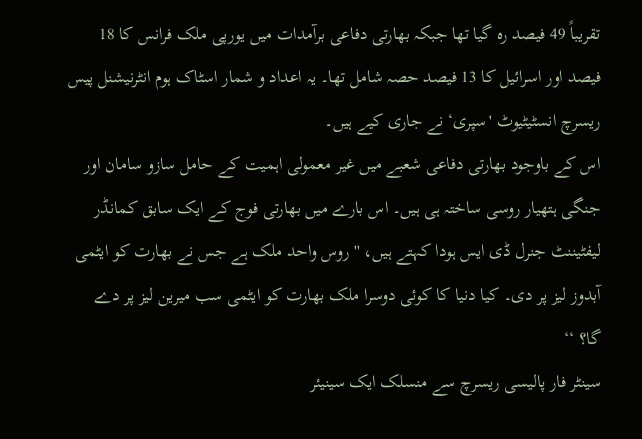تقریباً 49 فیصد رہ گیا تھا جبکہ بھارتی دفاعی برآمدات میں یورپی ملک فرانس کا 18 فیصد اور اسرائیل کا 13 فیصد حصہ شامل تھا۔ یہ اعداد و شمار اسٹاک ہوم انٹرنیشنل پیس ریسرچ انسٹیٹیوٹ 'سپری‘ نے جاری کیے ہیں۔
اس کے باوجود بھارتی دفاعی شعبے میں غیر معمولی اہمیت کے حامل سازو سامان اور جنگی ہتھیار روسی ساختہ ہی ہیں۔ اس بارے میں بھارتی فوج کے ایک سابق کمانڈر لیفٹیننٹ جنرل ڈی ایس ہودا کہتے ہیں، ''روس واحد ملک ہے جس نے بھارت کو ایٹمی آبدوز لیز پر دی۔ کیا دنیا کا کوئی دوسرا ملک بھارت کو ایٹمی سب میرین لیز پر دے گا؟ ‘‘
سینٹر فار پالیسی ریسرچ سے منسلک ایک سینیئر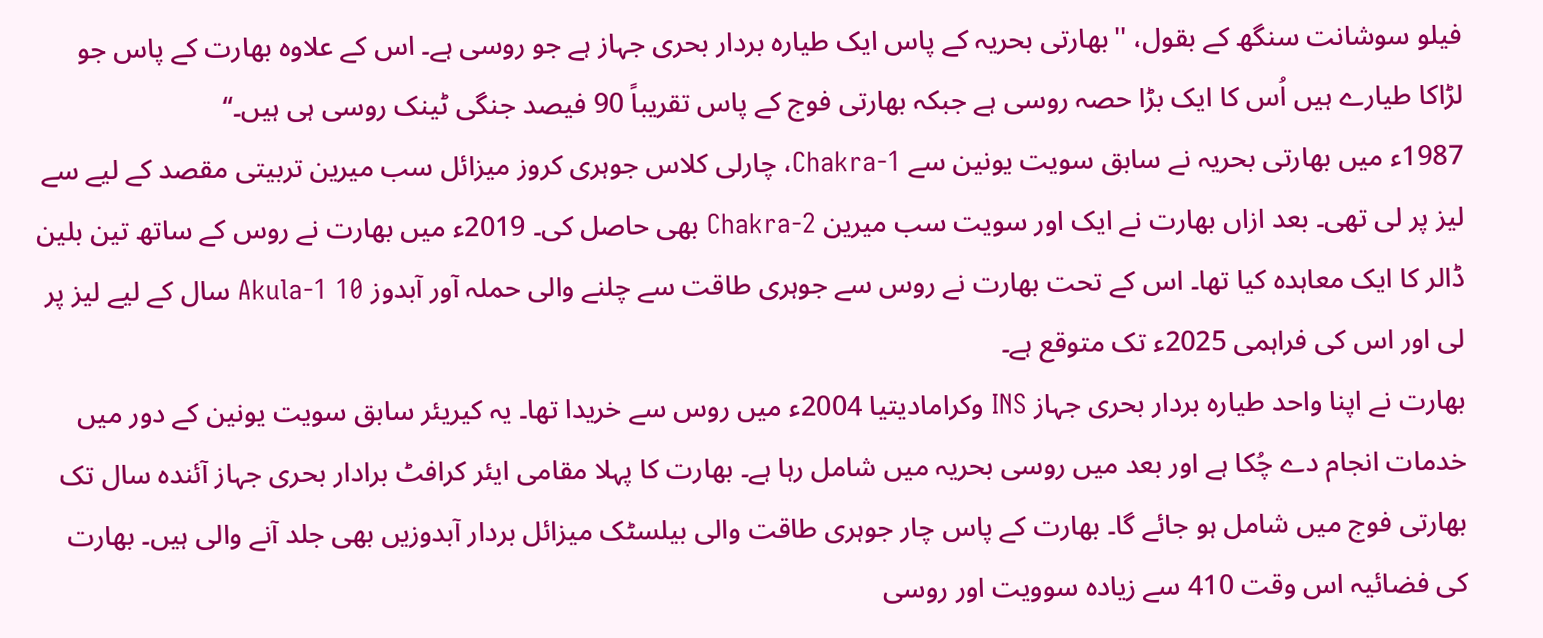فیلو سوشانت سنگھ کے بقول، ''بھارتی بحریہ کے پاس ایک طیارہ بردار بحری جہاز ہے جو روسی ہے۔ اس کے علاوہ بھارت کے پاس جو لڑاکا طیارے ہیں اُس کا ایک بڑا حصہ روسی ہے جبکہ بھارتی فوج کے پاس تقریباً 90 فیصد جنگی ٹینک روسی ہی ہیں۔‘‘
1987ء میں بھارتی بحریہ نے سابق سویت یونین سے Chakra-1، چارلی کلاس جوہری کروز میزائل سب میرین تربیتی مقصد کے لیے سے لیز پر لی تھی۔ بعد ازاں بھارت نے ایک اور سویت سب میرین Chakra-2 بھی حاصل کی۔ 2019ء میں بھارت نے روس کے ساتھ تین بلین ڈالر کا ایک معاہدہ کیا تھا۔ اس کے تحت بھارت نے روس سے جوہری طاقت سے چلنے والی حملہ آور آبدوز Akula-1 10 سال کے لیے لیز پر لی اور اس کی فراہمی 2025ء تک متوقع ہے۔
بھارت نے اپنا واحد طیارہ بردار بحری جہاز INS وکرامادیتیا 2004ء میں روس سے خریدا تھا۔ یہ کیریئر سابق سویت یونین کے دور میں خدمات انجام دے چُکا ہے اور بعد میں روسی بحریہ میں شامل رہا ہے۔ بھارت کا پہلا مقامی ایئر کرافٹ برادار بحری جہاز آئندہ سال تک بھارتی فوج میں شامل ہو جائے گا۔ بھارت کے پاس چار جوہری طاقت والی بیلسٹک میزائل بردار آبدوزیں بھی جلد آنے والی ہیں۔ بھارت کی فضائیہ اس وقت 410 سے زیادہ سوویت اور روسی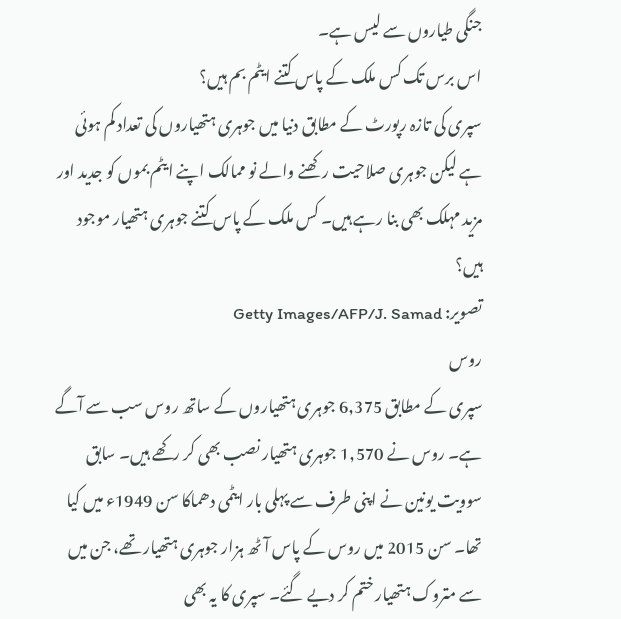جنگی طیاروں سے لیس ہے۔
اس برس تک کس ملک کے پاس کتنے ایٹم بم ہیں؟
سپری کی تازہ رپورٹ کے مطابق دنیا میں جوہری ہتھیاروں کی تعداد کم ہوئی ہے لیکن جوہری صلاحیت رکھنے والے نو ممالک اپنے ایٹم بموں کو جدید اور مزید مہلک بھی بنا رہے ہیں۔ کس ملک کے پاس کتنے جوہری ہتھیار موجود ہیں؟
تصویر: Getty Images/AFP/J. Samad
روس
سپری کے مطابق 6,375 جوہری ہتھیاروں کے ساتھ روس سب سے آگے ہے۔ روس نے 1,570 جوہری ہتھیار نصب بھی کر رکھے ہیں۔ سابق سوویت یونین نے اپنی طرف سے پہلی بار ایٹمی دھماکا سن 1949ء میں کیا تھا۔ سن 2015 میں روس کے پاس آٹھ ہزار جوہری ہتھیار تھے، جن میں سے متروک ہتھیار ختم کر دیے گئے۔ سپری کا یہ بھی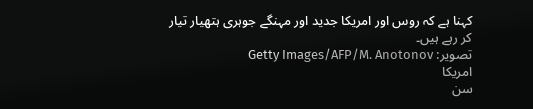کہنا ہے کہ روس اور امریکا جدید اور مہنگے جوہری ہتھیار تیار کر رہے ہیں۔
تصویر: Getty Images/AFP/M. Anotonov
امریکا
سن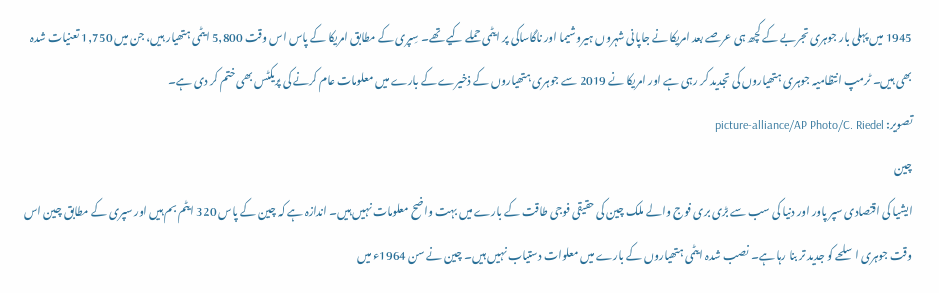1945 میں پہلی بار جوہری تجربے کے کچھ ہی عرصے بعد امریکا نے جاپانی شہروں ہیروشیما اور ناگاساکی پر ایٹمی حملے کیے تھے۔ سِپری کے مطابق امریکا کے پاس اس وقت 5,800 ایٹمی ہتھیار ہیں، جن میں 1,750 تعنیات شدہ بھی ہیں۔ ٹرمپ انتظامیہ جوہری ہتھیاروں کی تجدید کر رہی ہے اور امریکا نے 2019 سے جوہری ہتھیاروں کے ذخیرے کے بارے میں معلومات عام کرنے کی پریکٹس بھی ختم کر دی ہے۔
تصویر: picture-alliance/AP Photo/C. Riedel
چین
ایشیا کی اقتصادی سپر پاور اور دنیا کی سب سے بڑی بری فوج والے ملک چین کی حقیقی فوجی طاقت کے بارے میں بہت واضح معلومات نہیں ہیں۔ اندازہ ہے کہ چین کے پاس 320 ایٹم بم ہیں اور سپری کے مطابق چین اس وقت جوہری اسلحے کو جدید تر بنا رہا ہے۔ نصب شدہ ایٹمی ہتھیاروں کے بارے میں معلوات دستیاب نہیں ہیں۔ چین نے سن 1964ء میں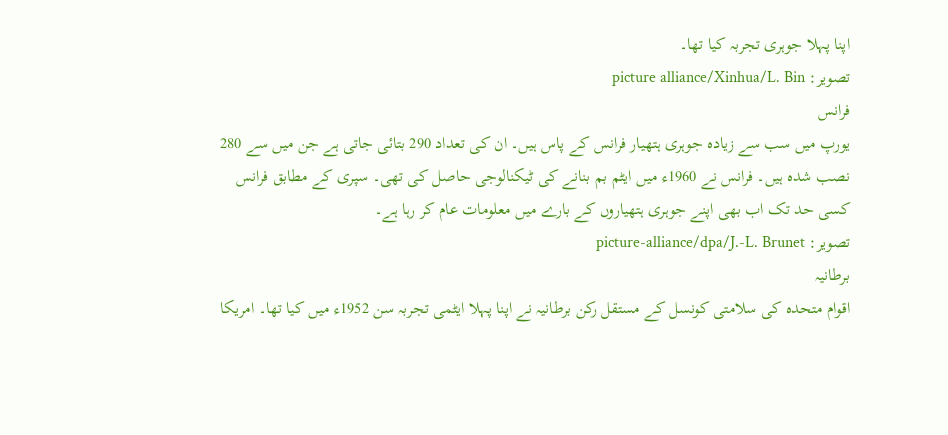اپنا پہلا جوہری تجربہ کیا تھا۔
تصویر: picture alliance/Xinhua/L. Bin
فرانس
یورپ میں سب سے زیادہ جوہری ہتھیار فرانس کے پاس ہیں۔ ان کی تعداد 290 بتائی جاتی ہے جن میں سے 280 نصب شدہ ہیں۔ فرانس نے 1960ء میں ایٹم بم بنانے کی ٹیکنالوجی حاصل کی تھی۔ سپری کے مطابق فرانس کسی حد تک اب بھی اپنے جوہری ہتھیاروں کے بارے میں معلومات عام کر رہا ہے۔
تصویر: picture-alliance/dpa/J.-L. Brunet
برطانیہ
اقوام متحدہ کی سلامتی کونسل کے مستقل رکن برطانیہ نے اپنا پہلا ایٹمی تجربہ سن 1952ء میں کیا تھا۔ امریکا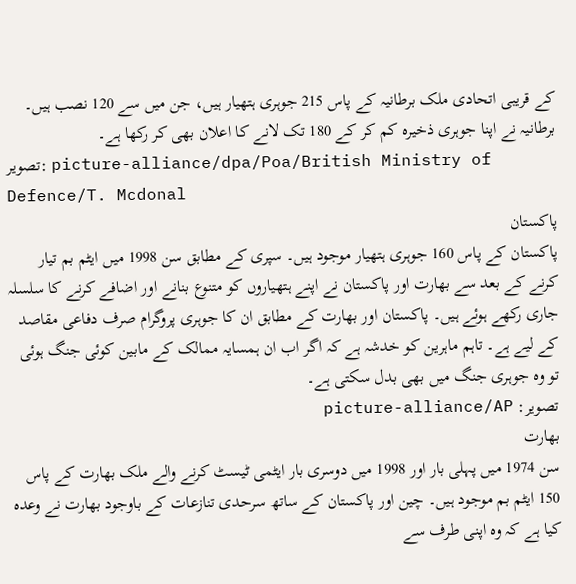کے قریبی اتحادی ملک برطانیہ کے پاس 215 جوہری ہتھیار ہیں، جن میں سے 120 نصب ہیں۔ برطانیہ نے اپنا جوہری ذخیرہ کم کر کے 180 تک لانے کا اعلان بھی کر رکھا ہے۔
تصویر: picture-alliance/dpa/Poa/British Ministry of Defence/T. Mcdonal
پاکستان
پاکستان کے پاس 160 جوہری ہتھیار موجود ہیں۔ سپری کے مطابق سن 1998 میں ایٹم بم تیار کرنے کے بعد سے بھارت اور پاکستان نے اپنے ہتھیاروں کو متنوع بنانے اور اضافے کرنے کا سلسلہ جاری رکھے ہوئے ہیں۔ پاکستان اور بھارت کے مطابق ان کا جوہری پروگرام صرف دفاعی مقاصد کے لیے ہے۔ تاہم ماہرین کو خدشہ ہے کہ اگر اب ان ہمسایہ ممالک کے مابین کوئی جنگ ہوئی تو وہ جوہری جنگ میں بھی بدل سکتی ہے۔
تصویر: picture-alliance/AP
بھارت
سن 1974 میں پہلی بار اور 1998 میں دوسری بار ایٹمی ٹیسٹ کرنے والے ملک بھارت کے پاس 150 ایٹم بم موجود ہیں۔ چین اور پاکستان کے ساتھ سرحدی تنازعات کے باوجود بھارت نے وعدہ کیا ہے کہ وہ اپنی طرف سے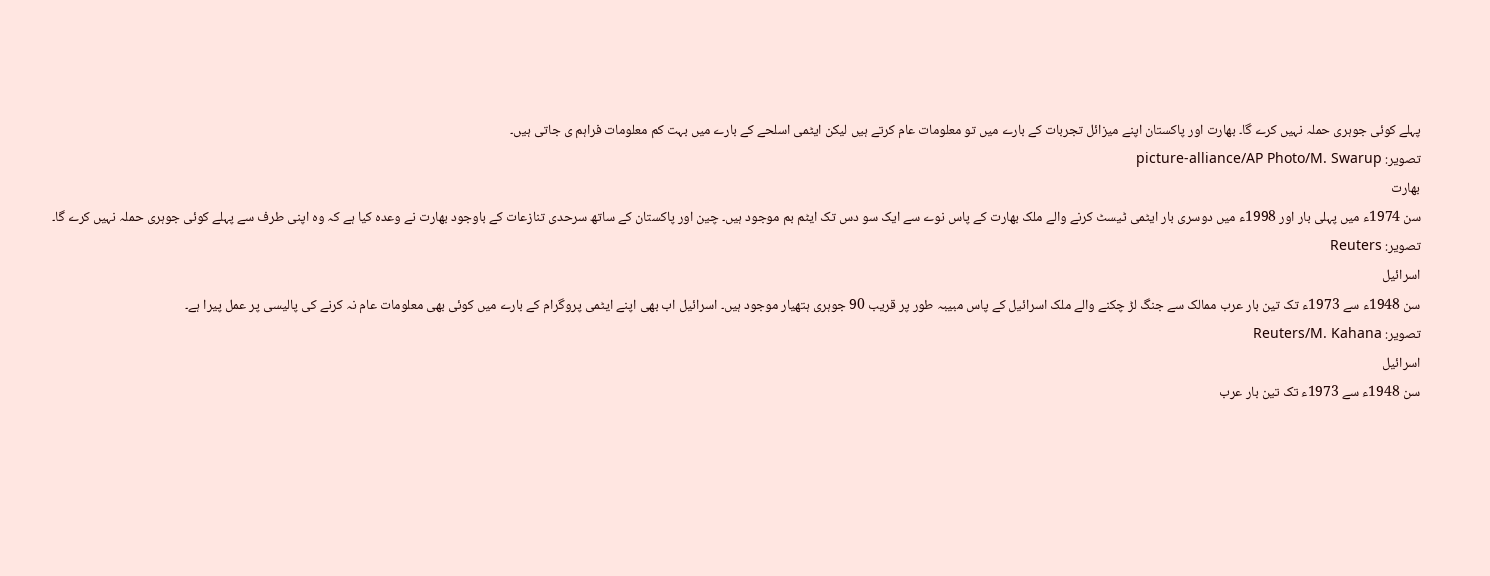پہلے کوئی جوہری حملہ نہیں کرے گا۔ بھارت اور پاکستان اپنے میزائل تجربات کے بارے میں تو معلومات عام کرتے ہیں لیکن ایٹمی اسلحے کے بارے میں بہت کم معلومات فراہم ی جاتی ہیں۔
تصویر: picture-alliance/AP Photo/M. Swarup
بھارت
سن 1974ء میں پہلی بار اور 1998ء میں دوسری بار ایٹمی ٹیسٹ کرنے والے ملک بھارت کے پاس نوے سے ایک سو دس تک ایٹم بم موجود ہیں۔ چین اور پاکستان کے ساتھ سرحدی تنازعات کے باوجود بھارت نے وعدہ کیا ہے کہ وہ اپنی طرف سے پہلے کوئی جوہری حملہ نہیں کرے گا۔
تصویر: Reuters
اسرائیل
سن 1948ء سے 1973ء تک تین بار عرب ممالک سے جنگ لڑ چکنے والے ملک اسرائیل کے پاس مبیبہ طور پر قریب 90 جوہری ہتھیار موجود ہیں۔ اسرائیل اب بھی اپنے ایٹمی پروگرام کے بارے میں کوئی بھی معلومات عام نہ کرنے کی پالیسی پر عمل پیرا ہے۔
تصویر: Reuters/M. Kahana
اسرائیل
سن 1948ء سے 1973ء تک تین بار عرب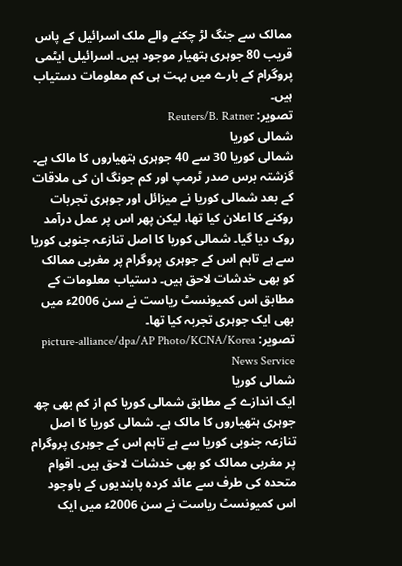ممالک سے جنگ لڑ چکنے والے ملک اسرائیل کے پاس قریب 80 جوہری ہتھیار موجود ہیں۔ اسرائیلی ایٹمی پروگرام کے بارے میں بہت ہی کم معلومات دستیاب ہیں۔
تصویر: Reuters/B. Ratner
شمالی کوریا
شمالی کوریا 30 سے 40 جوہری ہتھیاروں کا مالک ہے۔ گزشتہ برس صدر ٹرمپ اور کم جونگ ان کی ملاقات کے بعد شمالی کوریا نے میزائل اور جوہری تجربات روکنے کا اعلان کیا تھا، لیکن پھر اس پر عمل درآمد روک دیا گیا۔ شمالی کوریا کا اصل تنازعہ جنوبی کوریا سے ہے تاہم اس کے جوہری پروگرام پر مغربی ممالک کو بھی خدشات لاحق ہیں۔ دستیاب معلومات کے مطابق اس کمیونسٹ ریاست نے سن 2006ء میں بھی ایک جوہری تجربہ کیا تھا۔
تصویر: picture-alliance/dpa/AP Photo/KCNA/Korea News Service
شمالی کوریا
ایک اندازے کے مطابق شمالی کوریا کم از کم بھی چھ جوہری ہتھیاروں کا مالک ہے۔ شمالی کوریا کا اصل تنازعہ جنوبی کوریا سے ہے تاہم اس کے جوہری پروگرام پر مغربی ممالک کو بھی خدشات لاحق ہیں۔ اقوام متحدہ کی طرف سے عائد کردہ پابندیوں کے باوجود اس کمیونسٹ ریاست نے سن 2006ء میں ایک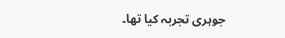جوہری تجربہ کیا تھا۔